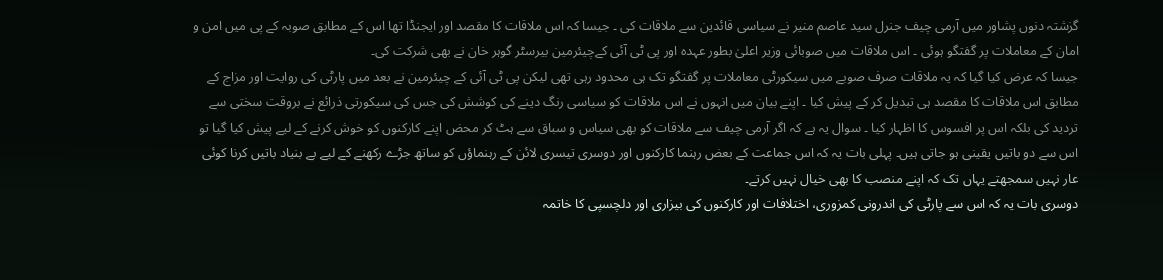گزشتہ دنوں پشاور میں آرمی چیف جنرل سید عاصم منیر نے سیاسی قائدین سے ملاقات کی ۔ جیسا کہ اس ملاقات کا مقصد اور ایجنڈا تھا اس کے مطابق صوبہ کے پی میں امن و امان کے معاملات پر گفتگو ہوئی ۔ اس ملاقات میں صوبائی وزیر اعلیٰ بطور عہدہ اور پی ٹی آئی کےچیئرمین بیرسٹر گوہر خان نے بھی شرکت کی۔
جیسا کہ عرض کیا گیا کہ یہ ملاقات صرف صوبے میں سیکورٹی معاملات پر گفتگو تک ہی محدود رہی تھی لیکن پی ٹی آئی کے چیئرمین نے بعد میں پارٹی کی روایت اور مزاج کے مطابق اس ملاقات کا مقصد ہی تبدیل کر کے پیش کیا ۔ اپنے بیان میں انہوں نے اس ملاقات کو سیاسی رنگ دینے کی کوشش کی جس کی سیکورتی ذرائع نے بروقت سختی سے تردید کی بلکہ اس پر افسوس کا اظہار کیا ۔ سوال یہ ہے کہ اگر آرمی چیف سے ملاقات کو بھی سیاس و سباق سے ہٹ کر محض اپنے کارکنوں کو خوش کرنے کے لیے پیش کیا گیا تو اس سے دو باتیں یقینی ہو جاتی ہیں۔ پہلی بات یہ کہ اس جماعت کے بعض رہنما کارکنوں اور دوسری تیسری لائن کے رہنماؤں کو ساتھ جڑے رکھنے کے لیے بے بنیاد باتیں کرنا کوئی عار نہیں سمجھتے یہاں تک کہ اپنے منصب کا بھی خیال نہیں کرتے۔
دوسری بات یہ کہ اس سے پارٹی کی اندرونی کمزوری، اختلافات اور کارکنوں کی بیزاری اور دلچسپی کا خاتمہ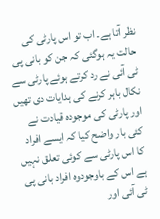نظر آتا ہے۔ اب تو اس پارٹی کی حالت یہ ہوگئی کہ جن کو بانی پی ٹی آئی نے رد کرتے ہوئے پارٹی سے نکال باہر کرنے کی ہدایات دی تھیں اور پارٹی کی موجودہ قیادت نے کئی بار واضح کیا کہ ایسے افراد کا اس پارٹی سے کوئی تعلق نہیں ہے اس کے باوجودوہ افراد بانی پی ٹی آئی اور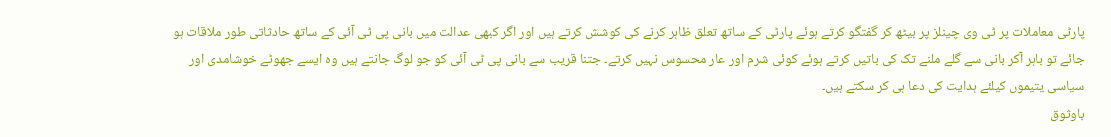پارٹی معاملات پر ٹی وی چینلز پر بیٹھ کر گفتگو کرتے ہوئے پارٹی کے ساتھ تعلق ظاہر کرنے کی کوشش کرتے ہیں اور اگر کبھی عدالت میں بانی پی ٹی آئی کے ساتھ حادثاتی طور ملاقات ہو جائے تو باہر آکر بانی سے گلے ملنے تک کی باتیں کرتے ہوئے کوئی شرم اور عار محسوس نہیں کرتے۔ جتنا قریب سے بانی پی ٹی آئی کو جو لوگ جانتے ہیں وہ ایسے جھوٹے خوشامدی اور سیاسی یتیموں کیلئے ہدایت کی دعا ہی کر سکتے ہیں۔
باوثوق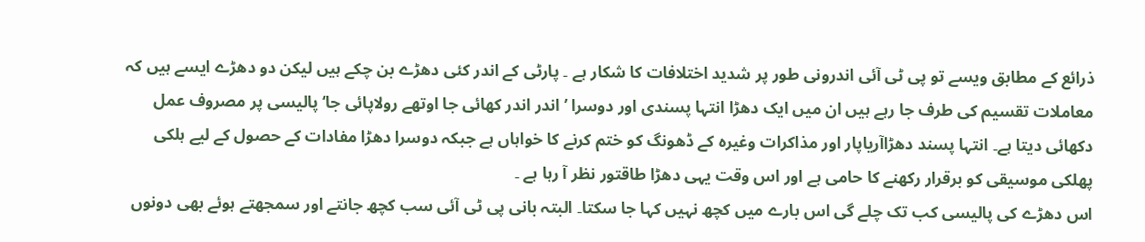ذرائع کے مطابق ویسے تو پی ٹی آئی اندرونی طور پر شدید اختلافات کا شکار ہے ۔ پارٹی کے اندر کئی دھڑے بن چکے ہیں لیکن دو دھڑے ایسے ہیں کہ معاملات تقسیم کی طرف جا رہے ہیں ان میں ایک دھڑا انتہا پسندی اور دوسرا ’اندر اندر کھائی جا اوتھے رولاپائی جا‘ پالیسی پر مصروف عمل دکھائی دیتا ہے۔ انتہا پسند دھڑاآریاپار اور مذاکرات وغیرہ کے ڈھونگ کو ختم کرنے کا خواہاں ہے جبکہ دوسرا دھڑا مفادات کے حصول کے لیے ہلکی پھلکی موسیقی کو برقرار رکھنے کا حامی ہے اور اس وقت یہی دھڑا طاقتور نظر آ رہا ہے ۔
اس دھڑے کی پالیسی کب تک چلے گی اس بارے میں کچھ نہیں کہا جا سکتا۔ البتہ بانی پی ٹی آئی سب کچھ جانتے اور سمجھتے ہوئے بھی دونوں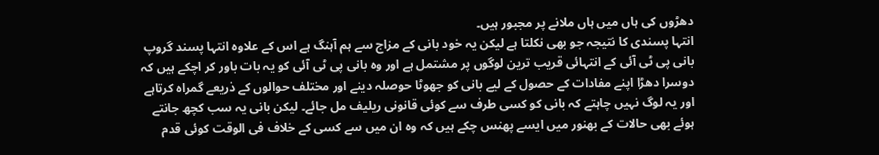دھڑوں کی ہاں میں ہاں ملانے پر مجبور ہیں۔
انتہا پسندی کا نتیجہ جو بھی نکلتا ہے لیکن یہ خود بانی کے مزاج سے ہم آہنگ ہے اس کے علاوہ انتہا پسند گروپ بانی پی ٹی آئی کے انتہائی قریب ترین لوگوں پر مشتمل ہے اور وہ بانی پی ٹی آئی کو یہ بات باور کر اچکے ہیں کہ دوسرا دھڑا اپنے مفادات کے حصول کے لیے بانی کو جھوٹا حوصلہ دینے اور مختلف حوالوں کے ذریعے گمراہ کرتاہے اور یہ لوگ نہیں چاہتے کہ بانی کو کسی طرف سے کوئی قانونی ریلیف مل جائے۔ لیکن بانی یہ سب کچھ جانتے ہوئے بھی حالات کے بھنور میں ایسے پھنس چکے ہیں کہ وہ ان میں سے کسی کے خلاف فی الوقت کوئی قدم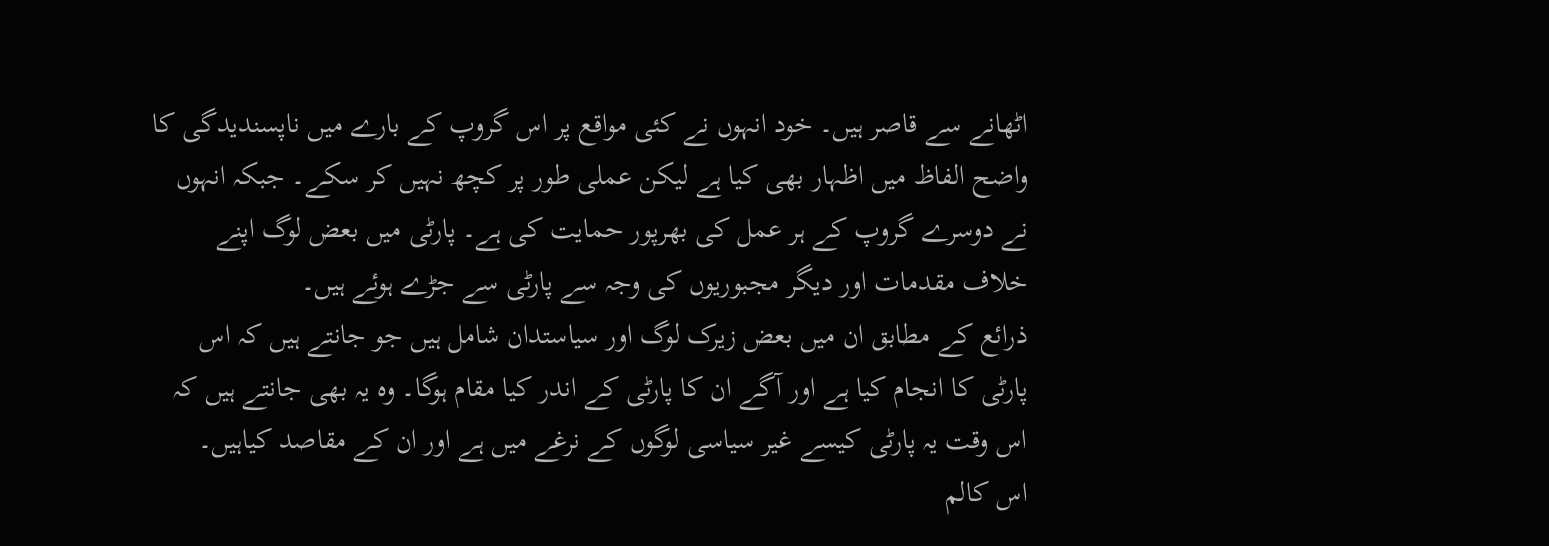اٹھانے سے قاصر ہیں۔ خود انہوں نے کئی مواقع پر اس گروپ کے بارے میں ناپسندیدگی کا واضح الفاظ میں اظہار بھی کیا ہے لیکن عملی طور پر کچھ نہیں کر سکے۔ جبکہ انہوں نے دوسرے گروپ کے ہر عمل کی بھرپور حمایت کی ہے۔ پارٹی میں بعض لوگ اپنے خلاف مقدمات اور دیگر مجبوریوں کی وجہ سے پارٹی سے جڑے ہوئے ہیں۔
ذرائع کے مطابق ان میں بعض زیرک لوگ اور سیاستدان شامل ہیں جو جانتے ہیں کہ اس پارٹی کا انجام کیا ہے اور آگے ان کا پارٹی کے اندر کیا مقام ہوگا۔ وہ یہ بھی جانتے ہیں کہ اس وقت یہ پارٹی کیسے غیر سیاسی لوگوں کے نرغے میں ہے اور ان کے مقاصد کیاہیں۔
اس کالم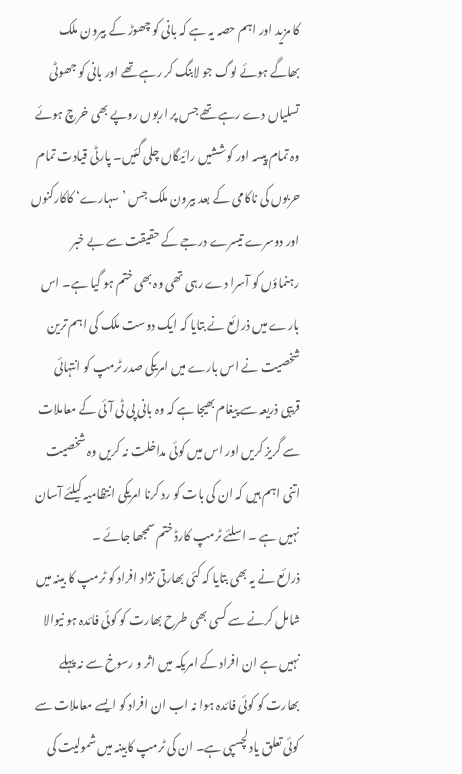کا مزید اور اہم حصہ یہ ہے کہ بانی کو چھوڑ کے بیرون ملک بھاگے ہوئے لوگ جو لابنگ کر رہے تھے اور بانی کو جھوٹی تسلیاں دے رہے تھے جس پر اربوں روپے بھی خرچ ہوئے وہ تمام پیسہ اور کوششیں رائیگاں چلی گئیں۔ پارٹی قیادت تمام حربوں کی ناکامی کے بعد بیرون ملک جس ’سہارے‘ کاکارکنوں اور دوسرے تیسرے درجے کے حقیقت سے بے خبر رہنماؤں کو آسرا دے رہی تھی وہ بھی ختم ہو گیا ہے۔ اس بارے میں ذرائع نے بتایا کہ ایک دوست ملک کی اہم ترین شخصیت نے اس بارے میں امریکی صدر ٹرمپ کو انتہائی قریبی ذریعہ سے پیغام بھیجا ہے کہ وہ بانی پی ٹی آئی کے معاملات سے گریز کریں اور اس میں کوئی مداخلت نہ کریں وہ شخصیت اتنی اہم ہیں کہ ان کی بات کو رد کرنا امریکی انتظامیہ کیلئے آسان نہیں ہے ۔ اسلئے ٹرمپ کارڈ ختم سمجھا جائے ۔
ذرائع نے یہ بھی بتایا کہ کئی بھارتی نژاد افراد کو ٹرمپ کا بینہ میں شامل کرنے سے کسی بھی طرح بھارت کو کوئی فائدہ ہو نیوالا نہیں ہے ان افراد کے امریکہ میں اثر و رسوخ سے نہ پہلے بھارت کو کوئی فائدہ ہوا نہ اب ان افراد کو ایسے معاملات سے کوئی تعلق یادلچسپی ہے۔ ان کی ٹرمپ کابینہ میں شمولیت کی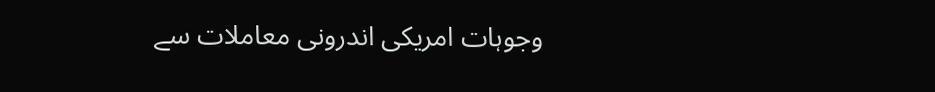وجوہات امریکی اندرونی معاملات سے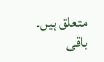متعلق ہیں۔
باقی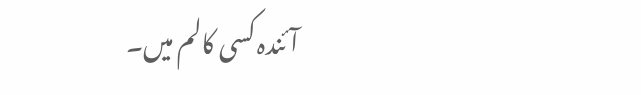آئندہ کسی کالم میں۔